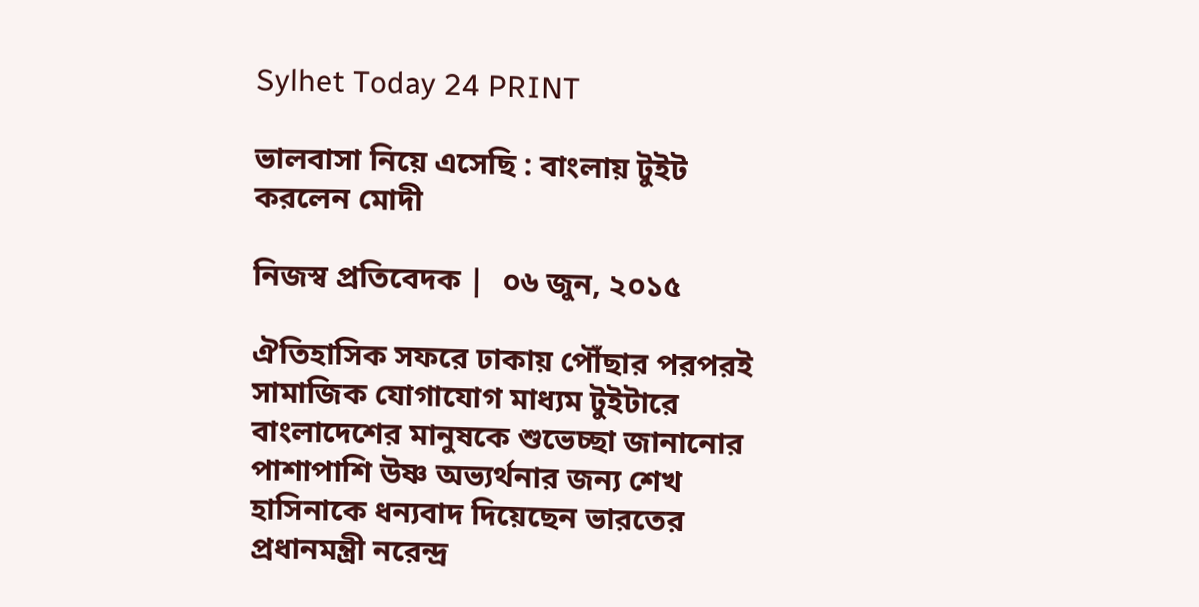Sylhet Today 24 PRINT

ভালবাসা নিয়ে এসেছি : বাংলায় টুইট করলেন মোদী

নিজস্ব প্রতিবেদক |  ০৬ জুন, ২০১৫

ঐতিহাসিক সফরে ঢাকায় পৌঁছার পরপরই সামাজিক যোগাযোগ মাধ্যম টুইটারে বাংলাদেশের মানুষকে শুভেচ্ছা জানানোর পাশাপাশি উষ্ণ অভ্যর্থনার জন্য শেখ হাসিনাকে ধন্যবাদ দিয়েছেন ভারতের প্রধানমন্ত্রী নরেন্দ্র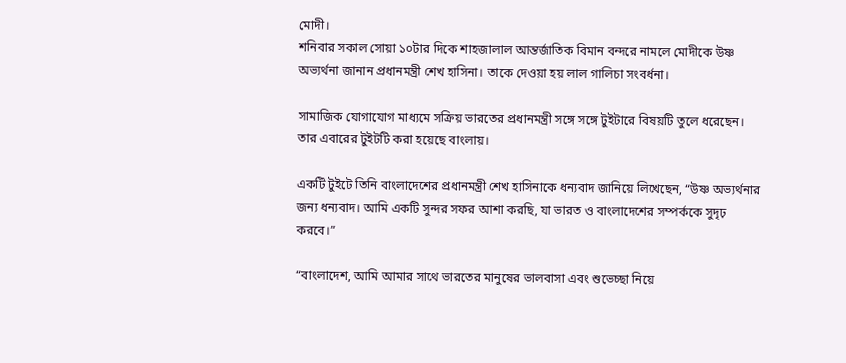মোদী।
শনিবার সকাল সোয়া ১০টার দিকে শাহজালাল আন্তর্জাতিক বিমান বন্দরে নামলে মোদীকে উষ্ণ অভ্যর্থনা জানান প্রধানমন্ত্রী শেখ হাসিনা। তাকে দেওয়া হয় লাল গালিচা সংবর্ধনা।

সামাজিক যোগাযোগ মাধ্যমে সক্রিয় ভারতের প্রধানমন্ত্রী সঙ্গে সঙ্গে টুইটারে বিষয়টি তুলে ধরেছেন। তার এবারের টুইটটি করা হয়েছে বাংলায়।

একটি টুইটে তিনি বাংলাদেশের প্রধানমন্ত্রী শেখ হাসিনাকে ধন্যবাদ জানিয়ে লিখেছেন, “উষ্ণ অভ্যর্থনার জন্য ধন্যবাদ। আমি একটি সুন্দর সফর আশা করছি, যা ভারত ও বাংলাদেশের সম্পর্ককে সুদৃঢ় করবে।”

“বাংলাদেশ, আমি আমার সাথে ভারতের মানুষের ভালবাসা এবং শুভেচ্ছা নিয়ে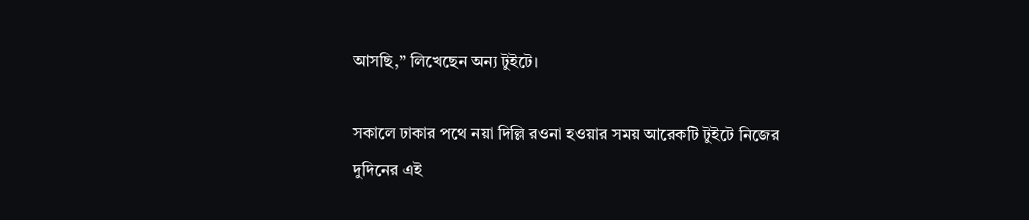আসছি,” লিখেছেন অন্য টুইটে।

সকালে ঢাকার পথে নয়া দিল্লি রওনা হওয়ার সময় আরেকটি টুইটে নিজের দুদিনের এই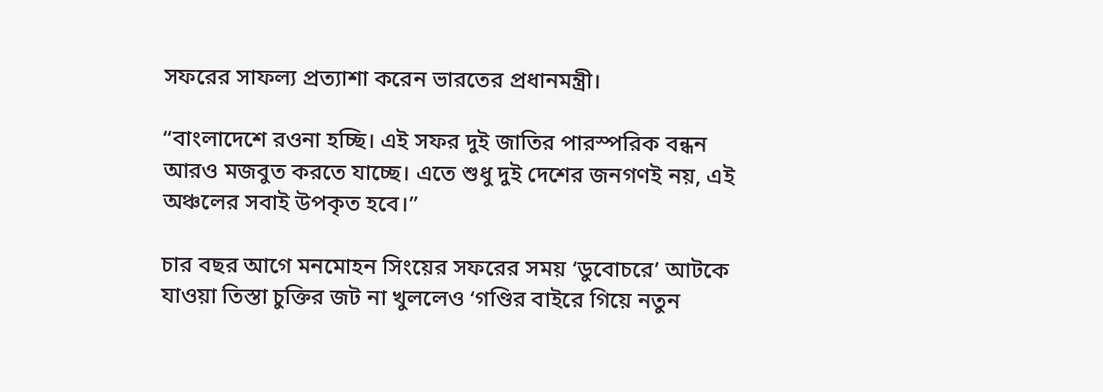সফরের সাফল্য প্রত্যাশা করেন ভারতের প্রধানমন্ত্রী।

“বাংলাদেশে রওনা হচ্ছি। এই সফর দুই জাতির পারস্পরিক বন্ধন আরও মজবুত করতে যাচ্ছে। এতে শুধু দুই দেশের জনগণই নয়, এই অঞ্চলের সবাই উপকৃত হবে।”

চার বছর আগে মনমোহন সিংয়ের সফরের সময় ‘ডুবোচরে’ আটকে যাওয়া তিস্তা চুক্তির জট না খুললেও ‘গণ্ডির বাইরে গিয়ে নতুন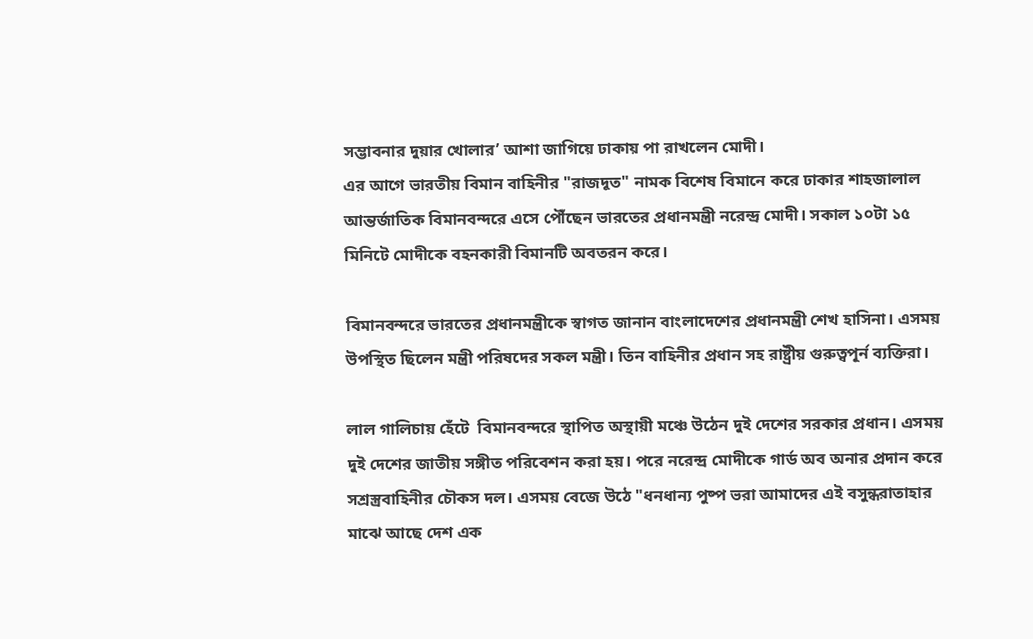সম্ভাবনার দুয়ার খোলার’ আশা জাগিয়ে ঢাকায় পা রাখলেন মোদী।
এর আগে ভারতীয় বিমান বাহিনীর "রাজদূত" নামক বিশেষ বিমানে করে ঢাকার শাহজালাল আন্তর্জাতিক বিমানবন্দরে এসে পৌঁছেন ভারতের প্রধানমন্ত্রী নরেন্দ্র মোদী। সকাল ১০টা ১৫ মিনিটে মোদীকে বহনকারী বিমানটি অবতরন করে।

বিমানবন্দরে ভারতের প্রধানমন্ত্রীকে স্বাগত জানান বাংলাদেশের প্রধানমন্ত্রী শেখ হাসিনা। এসময় উপস্থিত ছিলেন মন্ত্রী পরিষদের সকল মন্ত্রী। তিন বাহিনীর প্রধান সহ রাষ্ট্রীয় গুরুত্বপূর্ন ব্যক্তিরা।

লাল গালিচায় হেঁটে  বিমানবন্দরে স্থাপিত অস্থায়ী মঞ্চে উঠেন দুই দেশের সরকার প্রধান। এসময় দুই দেশের জাতীয় সঙ্গীত পরিবেশন করা হয়। পরে নরেন্দ্র মোদীকে গার্ড অব অনার প্রদান করে সশ্রস্ত্রবাহিনীর চৌকস দল। এসময় বেজে উঠে "ধনধান্য পুষ্প ভরা আমাদের এই বসুন্ধরাতাহার মাঝে আছে দেশ এক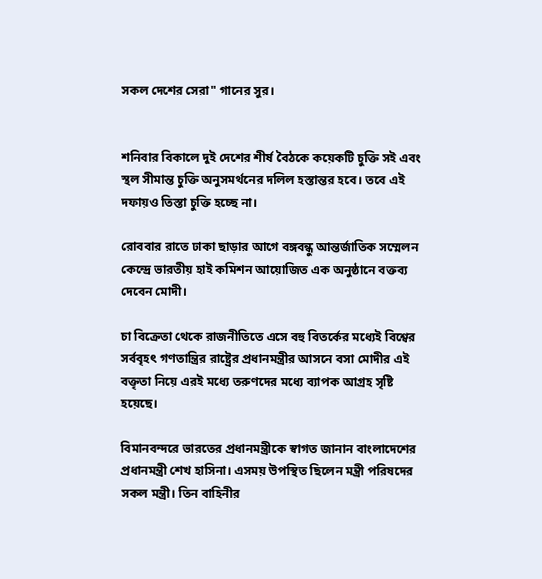সকল দেশের সেরা" গানের সুর।


শনিবার বিকালে দুই দেশের শীর্ষ বৈঠকে কয়েকটি চুক্তি সই এবং স্থল সীমান্ত চুক্তি অনুসমর্থনের দলিল হস্তান্তর হবে। তবে এই দফায়ও তিস্তা চুক্তি হচ্ছে না।

রোববার রাতে ঢাকা ছাড়ার আগে বঙ্গবন্ধু আন্তর্জাতিক সম্মেলন কেন্দ্রে ভারতীয় হাই কমিশন আয়োজিত এক অনুষ্ঠানে বক্তব্য দেবেন মোদী।

চা বিক্রেতা থেকে রাজনীতিতে এসে বহু বিতর্কের মধ্যেই বিশ্বের সর্ববৃহৎ গণতান্ত্রির রাষ্ট্রের প্রধানমন্ত্রীর আসনে বসা মোদীর এই বক্তৃতা নিয়ে এরই মধ্যে তরুণদের মধ্যে ব্যাপক আগ্রহ সৃষ্টি হয়েছে।

বিমানবন্দরে ভারতের প্রধানমন্ত্রীকে স্বাগত জানান বাংলাদেশের প্রধানমন্ত্রী শেখ হাসিনা। এসময় উপস্থিত ছিলেন মন্ত্রী পরিষদের সকল মন্ত্রী। তিন বাহিনীর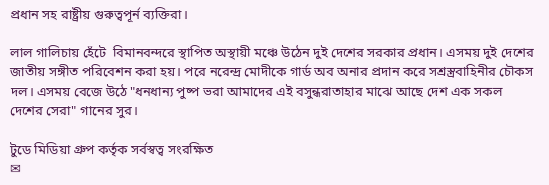প্রধান সহ রাষ্ট্রীয় গুরুত্বপূর্ন ব্যক্তিরা।

লাল গালিচায় হেঁটে  বিমানবন্দরে স্থাপিত অস্থায়ী মঞ্চে উঠেন দুই দেশের সরকার প্রধান। এসময় দুই দেশের জাতীয় সঙ্গীত পরিবেশন করা হয়। পরে নরেন্দ্র মোদীকে গার্ড অব অনার প্রদান করে সশ্রস্ত্রবাহিনীর চৌকস দল। এসময় বেজে উঠে "ধনধান্য পুষ্প ভরা আমাদের এই বসুন্ধরাতাহার মাঝে আছে দেশ এক সকল দেশের সেরা" গানের সুর।

টুডে মিডিয়া গ্রুপ কর্তৃক সর্বস্বত্ব সংরক্ষিত
✉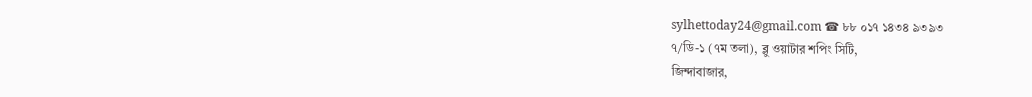sylhettoday24@gmail.com ☎ ৮৮ ০১৭ ১৪৩৪ ৯৩৯৩
৭/ডি-১ (৭ম তলা), ব্লু ওয়াটার শপিং সিটি,
জিন্দাবাজার,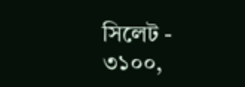সিলেট - ৩১০০,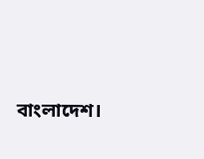বাংলাদেশ।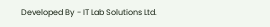Developed By - IT Lab Solutions Ltd.